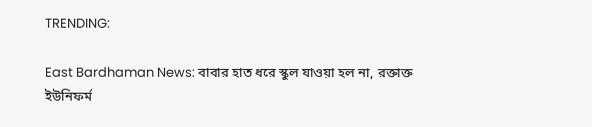TRENDING:

East Bardhaman News: বাবার হাত ধরে স্কুল যাওয়া হল না, রক্তাক্ত ইউনিফর্ম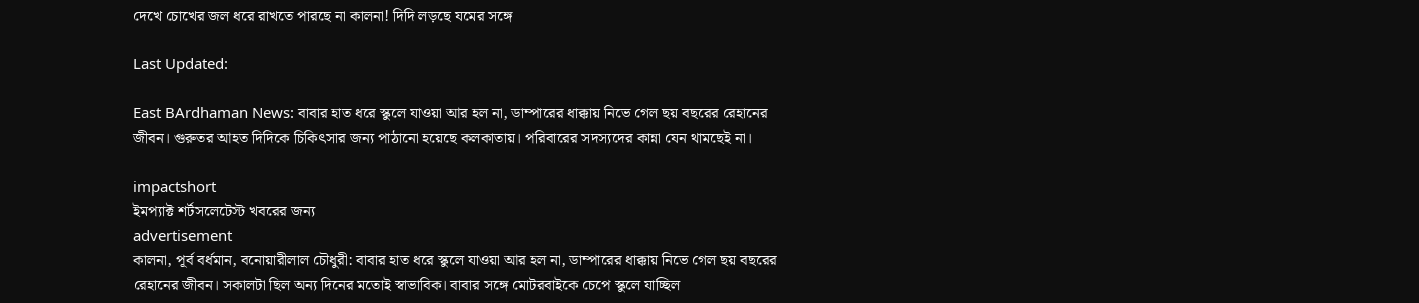দেখে চোখের জল ধরে রাখতে পারছে না কালনা! দিদি লড়ছে যমের সঙ্গে

Last Updated:

East BArdhaman News: বাবার হাত ধরে স্কুলে যাওয়া আর হল না, ডাম্পারের ধাক্কায় নিভে গেল ছয় বছরের রেহানের জীবন। গুরুতর আহত দিদিকে চিকিৎসার জন্য পাঠানো হয়েছে কলকাতায়। পরিবারের সদস্যদের কান্না যেন থামছেই না।

impactshort
ইমপ্যাক্ট শর্টসলেটেস্ট খবরের জন্য
advertisement
কালনা, পূর্ব বর্ধমান, বনোয়ারীলাল চৌধুরী: বাবার হাত ধরে স্কুলে যাওয়া আর হল না, ডাম্পারের ধাক্কায় নিভে গেল ছয় বছরের রেহানের জীবন। সকালটা ছিল অন্য দিনের মতোই স্বাভাবিক। বাবার সঙ্গে মোটরবাইকে চেপে স্কুলে যাচ্ছিল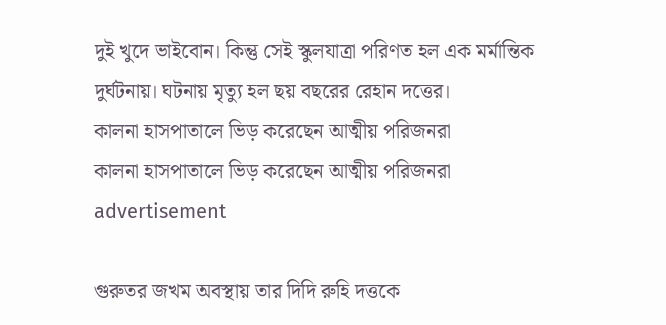দুই খুদে ভাইবোন। কিন্তু সেই স্কুলযাত্রা পরিণত হল এক মর্মান্তিক দুর্ঘটনায়। ঘটনায় মৃত্যু হল ছয় বছরের রেহান দত্তের।
কালনা হাসপাতালে ভিড় করেছেন আত্মীয় পরিজনরা
কালনা হাসপাতালে ভিড় করেছেন আত্মীয় পরিজনরা
advertisement

গুরুতর জখম অবস্থায় তার দিদি রুহি দত্তকে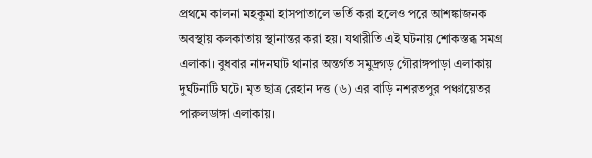প্রথমে কালনা মহকুমা হাসপাতালে ভর্তি করা হলেও পরে আশঙ্কাজনক অবস্থায় কলকাতায় স্থানান্তর করা হয়। যথারীতি এই ঘটনায় শোকস্তব্ধ সমগ্র এলাকা। বুধবার নাদনঘাট থানার অন্তর্গত সমুদ্রগড় গৌরাঙ্গপাড়া এলাকায় দুর্ঘটনাটি ঘটে। মৃত ছাত্র রেহান দত্ত (৬) এর বাড়ি নশরতপুর পঞ্চায়েতর পারুলডাঙ্গা এলাকায়।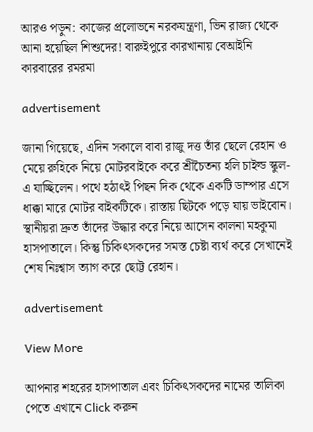আরও পড়ুন: কাজের প্রলোভনে নরকযন্ত্রণা, ভিন রাজ্য থেকে আনা হয়েছিল শিশুদের! বারুইপুরে কারখানায় বেআইনি কারবারের রমরমা

advertisement

জানা গিয়েছে, এদিন সকালে বাবা রাজু দত্ত তাঁর ছেলে রেহান ও মেয়ে রুহিকে নিয়ে মোটরবাইকে করে শ্রীচৈতন্য হলি চাইল্ড স্কুল-এ যাচ্ছিলেন। পথে হঠাৎই পিছন দিক থেকে একটি ডাম্পার এসে ধাক্কা মারে মোটর বাইকটিকে। রাস্তায় ছিটকে পড়ে যায় ভাইবোন। স্থানীয়রা দ্রুত তাঁদের উদ্ধার করে নিয়ে আসেন কালনা মহকুমা হাসপাতালে। কিন্তু চিকিৎসকদের সমস্ত চেষ্টা ব্যর্থ করে সেখানেই শেষ নিঃশ্বাস ত্যাগ করে ছোট্ট রেহান।

advertisement

View More

আপনার শহরের হাসপাতাল এবং চিকিৎসকদের নামের তালিকা পেতে এখানে Click করুন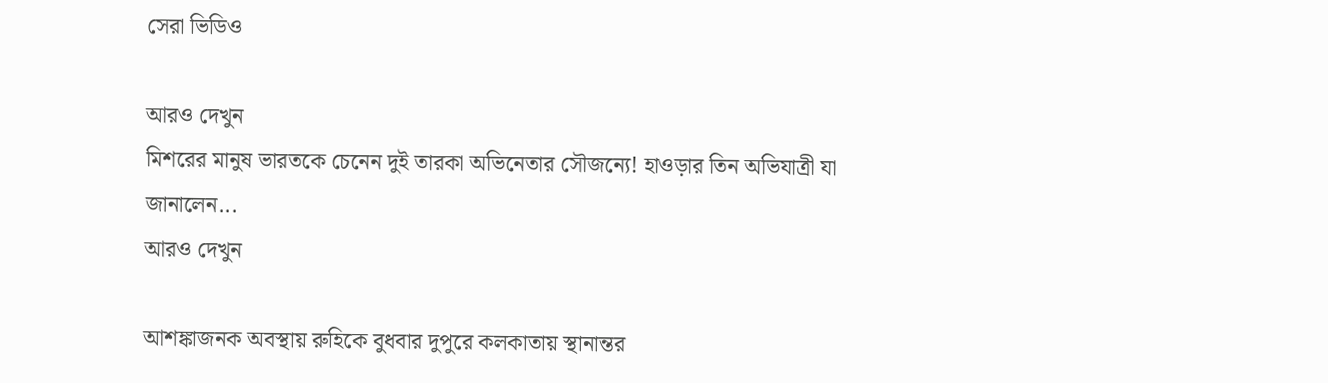সেরা ভিডিও

আরও দেখুন
মিশরের মানুষ ভারতকে চেনেন দুই তারকা অভিনেতার সৌজন্যে! হাওড়ার তিন অভি‌যাত্রী যা জানালেন...
আরও দেখুন

আশঙ্কাজনক অবস্থায় রুহিকে বুধবার দুপুরে কলকাতায় স্থানান্তর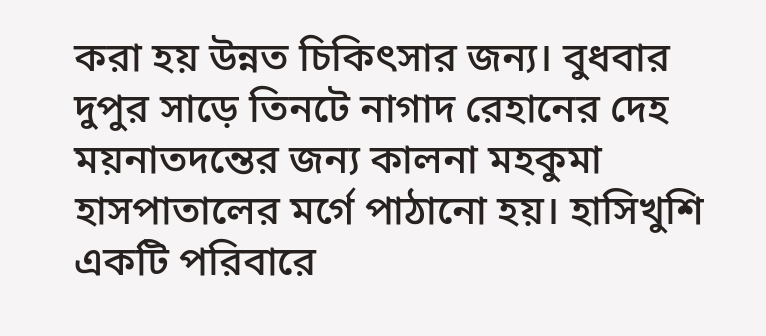করা হয় উন্নত চিকিৎসার জন্য। বুধবার দুপুর সাড়ে তিনটে নাগাদ রেহানের দেহ ময়নাতদন্তের জন্য কালনা মহকুমা হাসপাতালের মর্গে পাঠানো হয়। হাসিখুশি একটি পরিবারে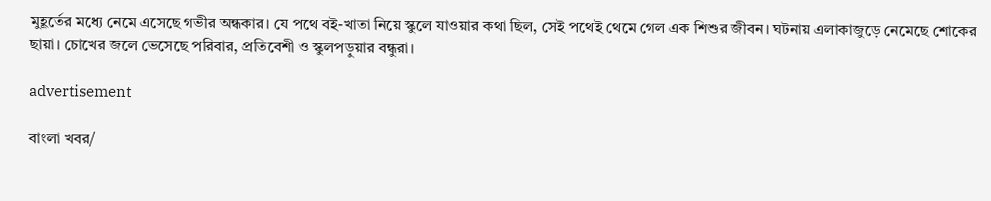মুহূর্তের মধ্যে নেমে এসেছে গভীর অন্ধকার। যে পথে বই-খাতা নিয়ে স্কুলে যাওয়ার কথা ছিল, সেই পথেই থেমে গেল এক শিশুর জীবন। ঘটনায় এলাকাজুড়ে নেমেছে শোকের ছায়া। চোখের জলে ভেসেছে পরিবার, প্রতিবেশী ও স্কুলপড়ুয়ার বন্ধুরা।

advertisement

বাংলা খবর/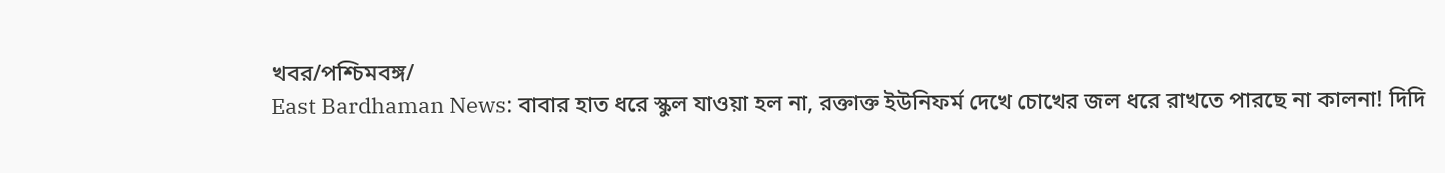খবর/পশ্চিমবঙ্গ/
East Bardhaman News: বাবার হাত ধরে স্কুল যাওয়া হল না, রক্তাক্ত ইউনিফর্ম দেখে চোখের জল ধরে রাখতে পারছে না কালনা! দিদি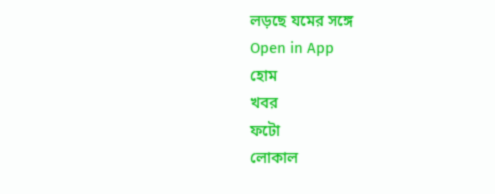লড়ছে যমের সঙ্গে
Open in App
হোম
খবর
ফটো
লোকাল